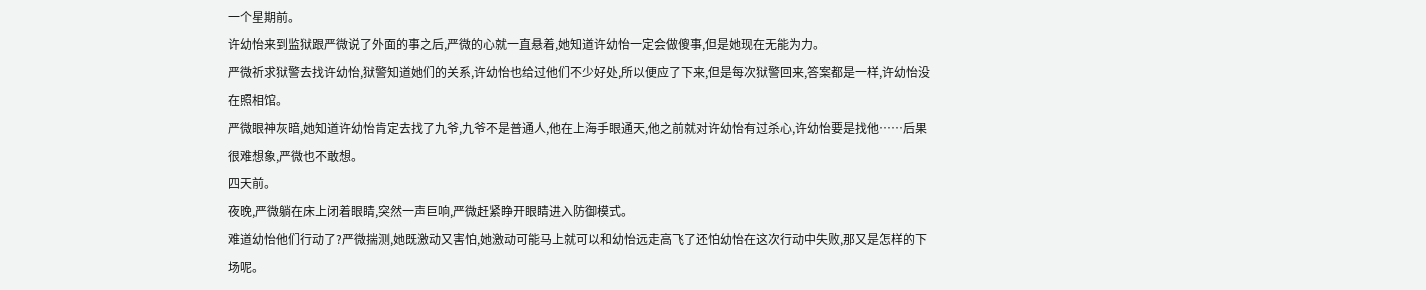一个星期前。
许幼怡来到监狱跟严微说了外面的事之后,严微的心就一直悬着,她知道许幼怡一定会做傻事,但是她现在无能为力。
严微祈求狱警去找许幼怡,狱警知道她们的关系,许幼怡也给过他们不少好处,所以便应了下来,但是每次狱警回来,答案都是一样,许幼怡没在照相馆。
严微眼神灰暗,她知道许幼怡肯定去找了九爷,九爷不是普通人,他在上海手眼通天,他之前就对许幼怡有过杀心,许幼怡要是找他……后果很难想象,严微也不敢想。
四天前。
夜晚,严微躺在床上闭着眼睛,突然一声巨响,严微赶紧睁开眼睛进入防御模式。
难道幼怡他们行动了?严微揣测,她既激动又害怕,她激动可能马上就可以和幼怡远走高飞了还怕幼怡在这次行动中失败,那又是怎样的下场呢。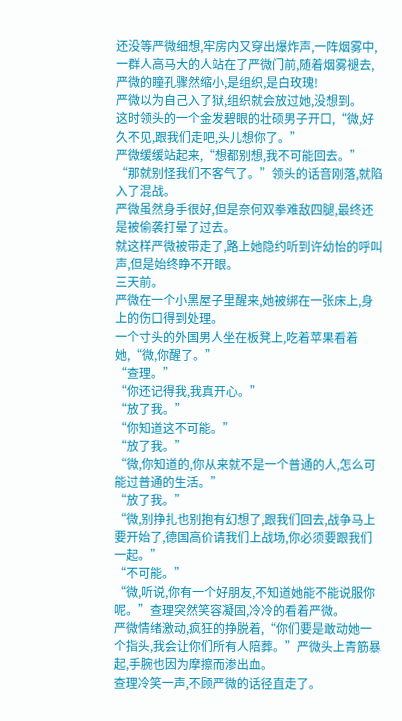还没等严微细想,牢房内又穿出爆炸声,一阵烟雾中,一群人高马大的人站在了严微门前,随着烟雾褪去,严微的瞳孔骤然缩小,是组织,是白玫瑰!
严微以为自己入了狱,组织就会放过她,没想到。
这时领头的一个金发碧眼的壮硕男子开口,“微,好久不见,跟我们走吧,头儿想你了。”
严微缓缓站起来,“想都别想,我不可能回去。”
“那就别怪我们不客气了。”领头的话音刚落,就陷入了混战。
严微虽然身手很好,但是奈何双拳难敌四腿,最终还是被偷袭打晕了过去。
就这样严微被带走了,路上她隐约听到许幼怡的呼叫声,但是始终睁不开眼。
三天前。
严微在一个小黑屋子里醒来,她被绑在一张床上,身上的伤口得到处理。
一个寸头的外国男人坐在板凳上,吃着苹果看着她,“微,你醒了。”
“查理。”
“你还记得我,我真开心。”
“放了我。”
“你知道这不可能。”
“放了我。”
“微,你知道的,你从来就不是一个普通的人,怎么可能过普通的生活。”
“放了我。”
“微,别挣扎也别抱有幻想了,跟我们回去,战争马上要开始了,德国高价请我们上战场,你必须要跟我们一起。”
“不可能。”
“微,听说,你有一个好朋友,不知道她能不能说服你呢。”查理突然笑容凝固,冷冷的看着严微。
严微情绪激动,疯狂的挣脱着,“你们要是敢动她一个指头,我会让你们所有人陪葬。”严微头上青筋暴起,手腕也因为摩擦而渗出血。
查理冷笑一声,不顾严微的话径直走了。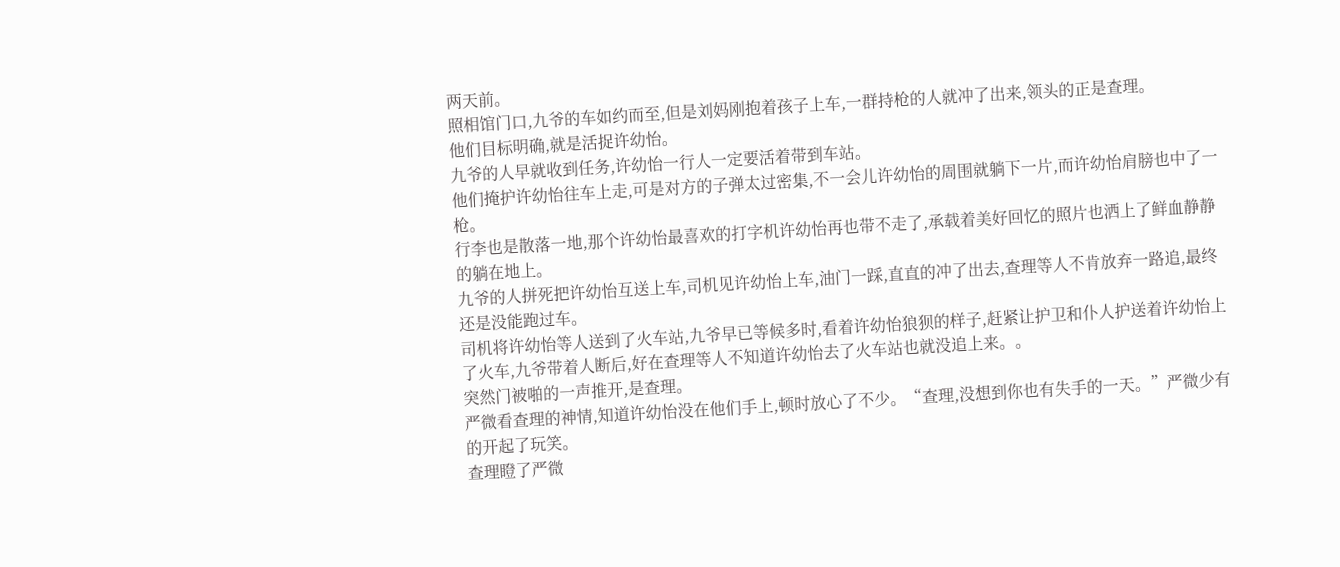两天前。
照相馆门口,九爷的车如约而至,但是刘妈刚抱着孩子上车,一群持枪的人就冲了出来,领头的正是查理。
他们目标明确,就是活捉许幼怡。
九爷的人早就收到任务,许幼怡一行人一定要活着带到车站。
他们掩护许幼怡往车上走,可是对方的子弹太过密集,不一会儿许幼怡的周围就躺下一片,而许幼怡肩膀也中了一枪。
行李也是散落一地,那个许幼怡最喜欢的打字机许幼怡再也带不走了,承载着美好回忆的照片也洒上了鲜血静静的躺在地上。
九爷的人拼死把许幼怡互送上车,司机见许幼怡上车,油门一踩,直直的冲了出去,查理等人不肯放弃一路追,最终还是没能跑过车。
司机将许幼怡等人送到了火车站,九爷早已等候多时,看着许幼怡狼狈的样子,赶紧让护卫和仆人护送着许幼怡上了火车,九爷带着人断后,好在查理等人不知道许幼怡去了火车站也就没追上来。。
突然门被啪的一声推开,是查理。
严微看查理的神情,知道许幼怡没在他们手上,顿时放心了不少。“查理,没想到你也有失手的一天。”严微少有的开起了玩笑。
查理瞪了严微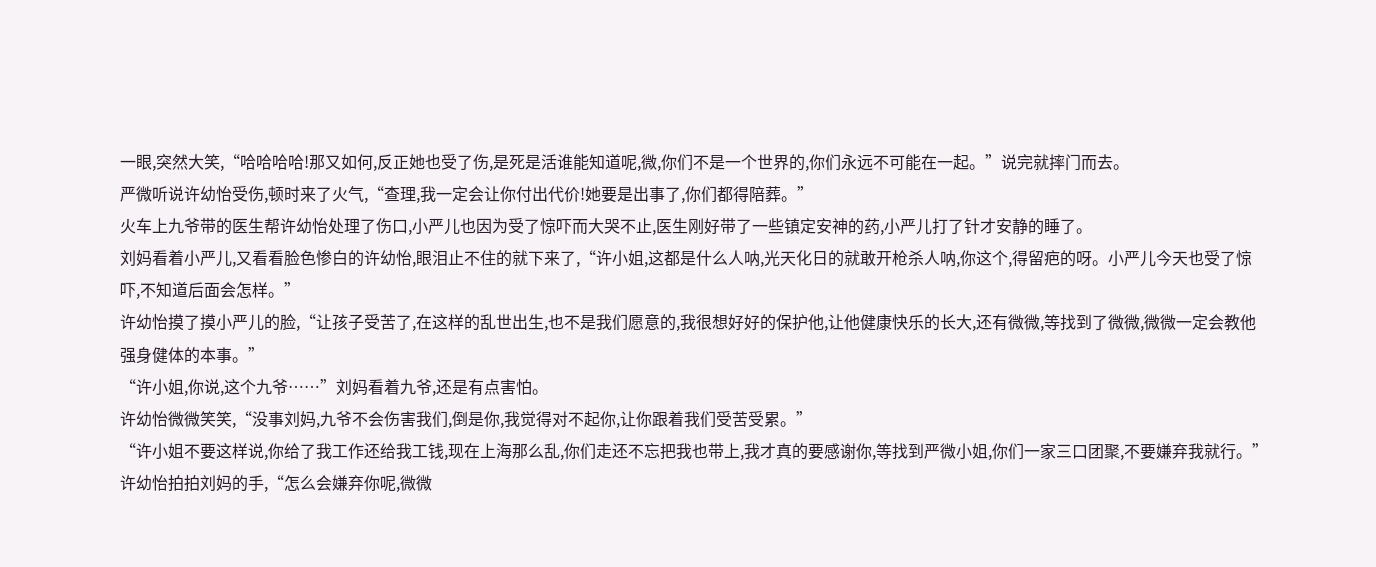一眼,突然大笑,“哈哈哈哈!那又如何,反正她也受了伤,是死是活谁能知道呢,微,你们不是一个世界的,你们永远不可能在一起。”说完就摔门而去。
严微听说许幼怡受伤,顿时来了火气,“查理,我一定会让你付出代价!她要是出事了,你们都得陪葬。”
火车上九爷带的医生帮许幼怡处理了伤口,小严儿也因为受了惊吓而大哭不止,医生刚好带了一些镇定安神的药,小严儿打了针才安静的睡了。
刘妈看着小严儿,又看看脸色惨白的许幼怡,眼泪止不住的就下来了,“许小姐,这都是什么人呐,光天化日的就敢开枪杀人呐,你这个,得留疤的呀。小严儿今天也受了惊吓,不知道后面会怎样。”
许幼怡摸了摸小严儿的脸,“让孩子受苦了,在这样的乱世出生,也不是我们愿意的,我很想好好的保护他,让他健康快乐的长大,还有微微,等找到了微微,微微一定会教他强身健体的本事。”
“许小姐,你说,这个九爷……”刘妈看着九爷,还是有点害怕。
许幼怡微微笑笑,“没事刘妈,九爷不会伤害我们,倒是你,我觉得对不起你,让你跟着我们受苦受累。”
“许小姐不要这样说,你给了我工作还给我工钱,现在上海那么乱,你们走还不忘把我也带上,我才真的要感谢你,等找到严微小姐,你们一家三口团聚,不要嫌弃我就行。”
许幼怡拍拍刘妈的手,“怎么会嫌弃你呢,微微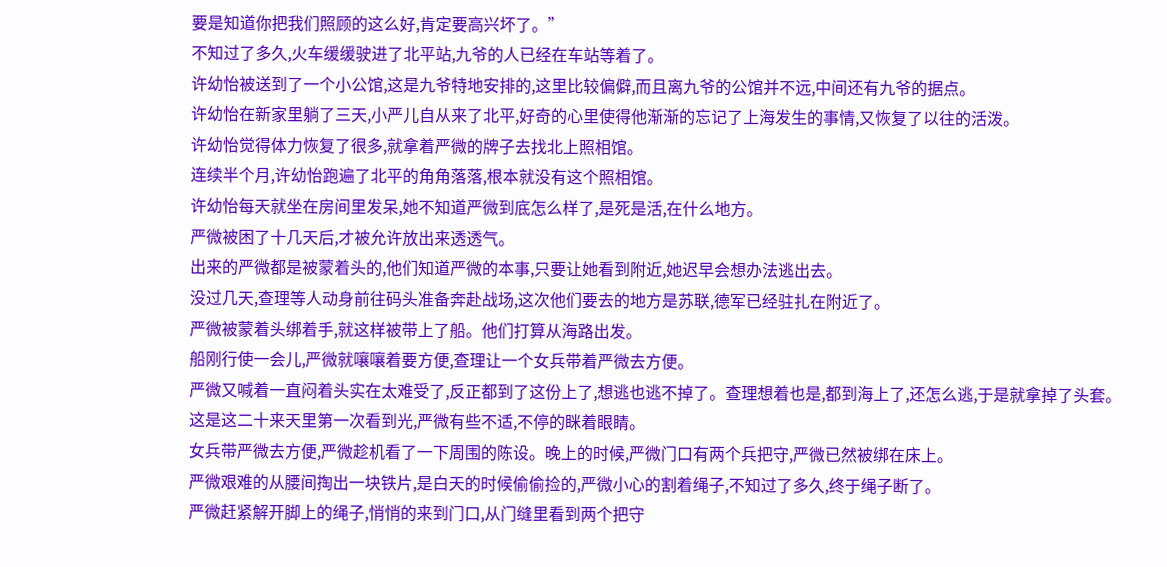要是知道你把我们照顾的这么好,肯定要高兴坏了。”
不知过了多久,火车缓缓驶进了北平站,九爷的人已经在车站等着了。
许幼怡被送到了一个小公馆,这是九爷特地安排的,这里比较偏僻,而且离九爷的公馆并不远,中间还有九爷的据点。
许幼怡在新家里躺了三天,小严儿自从来了北平,好奇的心里使得他渐渐的忘记了上海发生的事情,又恢复了以往的活泼。
许幼怡觉得体力恢复了很多,就拿着严微的牌子去找北上照相馆。
连续半个月,许幼怡跑遍了北平的角角落落,根本就没有这个照相馆。
许幼怡每天就坐在房间里发呆,她不知道严微到底怎么样了,是死是活,在什么地方。
严微被困了十几天后,才被允许放出来透透气。
出来的严微都是被蒙着头的,他们知道严微的本事,只要让她看到附近,她迟早会想办法逃出去。
没过几天,查理等人动身前往码头准备奔赴战场,这次他们要去的地方是苏联,德军已经驻扎在附近了。
严微被蒙着头绑着手,就这样被带上了船。他们打算从海路出发。
船刚行使一会儿,严微就嚷嚷着要方便,查理让一个女兵带着严微去方便。
严微又喊着一直闷着头实在太难受了,反正都到了这份上了,想逃也逃不掉了。查理想着也是,都到海上了,还怎么逃,于是就拿掉了头套。
这是这二十来天里第一次看到光,严微有些不适,不停的眯着眼睛。
女兵带严微去方便,严微趁机看了一下周围的陈设。晚上的时候,严微门口有两个兵把守,严微已然被绑在床上。
严微艰难的从腰间掏出一块铁片,是白天的时候偷偷捡的,严微小心的割着绳子,不知过了多久,终于绳子断了。
严微赶紧解开脚上的绳子,悄悄的来到门口,从门缝里看到两个把守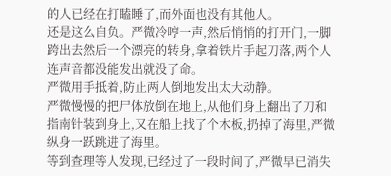的人已经在打瞌睡了,而外面也没有其他人。
还是这么自负。严微冷哼一声,然后悄悄的打开门,一脚跨出去然后一个漂亮的转身,拿着铁片手起刀落,两个人连声音都没能发出就没了命。
严微用手抵着,防止两人倒地发出太大动静。
严微慢慢的把尸体放倒在地上,从他们身上翻出了刀和指南针装到身上,又在船上找了个木板,扔掉了海里,严微纵身一跃跳进了海里。
等到查理等人发现,已经过了一段时间了,严微早已消失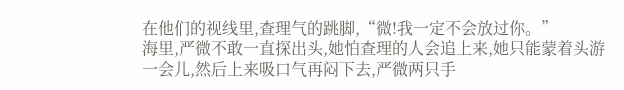在他们的视线里,查理气的跳脚,“微!我一定不会放过你。”
海里,严微不敢一直探出头,她怕查理的人会追上来,她只能蒙着头游一会儿,然后上来吸口气再闷下去,严微两只手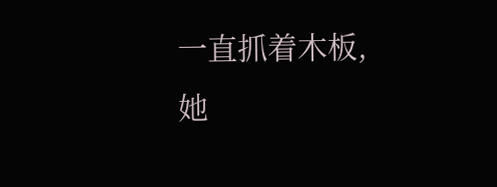一直抓着木板,她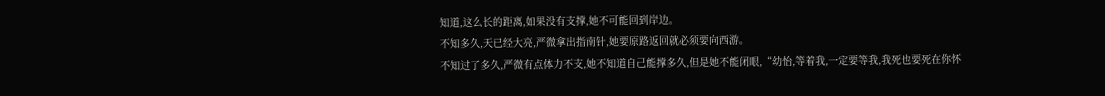知道,这么长的距离,如果没有支撑,她不可能回到岸边。
不知多久,天已经大亮,严微拿出指南针,她要原路返回就必须要向西游。
不知过了多久,严微有点体力不支,她不知道自己能撑多久,但是她不能闭眼,“幼怡,等着我,一定要等我,我死也要死在你怀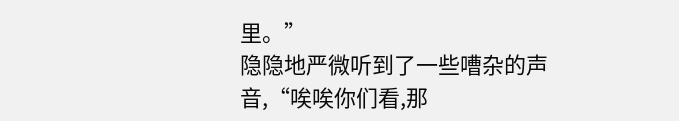里。”
隐隐地严微听到了一些嘈杂的声音,“唉唉你们看,那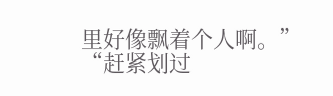里好像飘着个人啊。”
“赶紧划过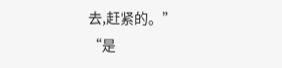去,赶紧的。”
“是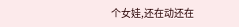个女娃,还在动还在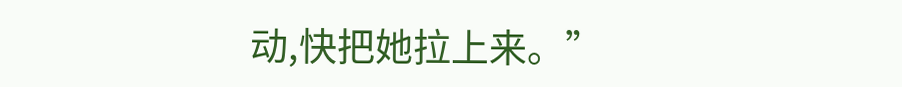动,快把她拉上来。”